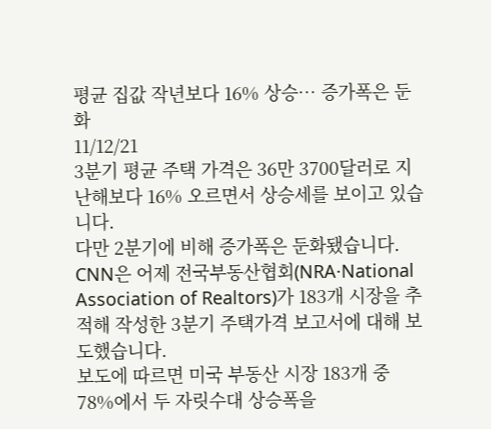평균 집값 작년보다 16% 상승… 증가폭은 둔화
11/12/21
3분기 평균 주택 가격은 36만 3700달러로 지난해보다 16% 오르면서 상승세를 보이고 있습니다.
다만 2분기에 비해 증가폭은 둔화됐습니다.
CNN은 어제 전국부동산협회(NRA·National Association of Realtors)가 183개 시장을 추적해 작성한 3분기 주택가격 보고서에 대해 보도했습니다.
보도에 따르면 미국 부동산 시장 183개 중 78%에서 두 자릿수대 상승폭을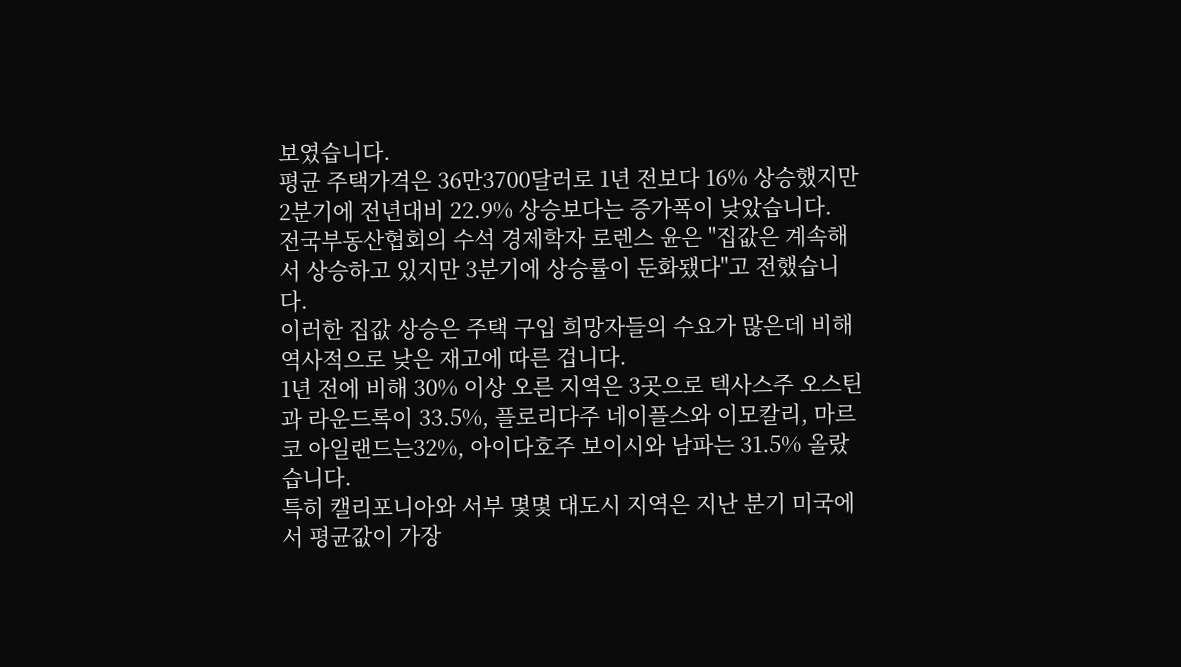보였습니다.
평균 주택가격은 36만3700달러로 1년 전보다 16% 상승했지만 2분기에 전년대비 22.9% 상승보다는 증가폭이 낮았습니다.
전국부동산협회의 수석 경제학자 로렌스 윤은 "집값은 계속해서 상승하고 있지만 3분기에 상승률이 둔화됐다"고 전했습니다.
이러한 집값 상승은 주택 구입 희망자들의 수요가 많은데 비해 역사적으로 낮은 재고에 따른 겁니다.
1년 전에 비해 30% 이상 오른 지역은 3곳으로 텍사스주 오스틴과 라운드록이 33.5%, 플로리다주 네이플스와 이모칼리, 마르코 아일랜드는32%, 아이다호주 보이시와 남파는 31.5% 올랐습니다.
특히 캘리포니아와 서부 몇몇 대도시 지역은 지난 분기 미국에서 평균값이 가장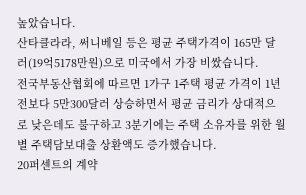높았습니다.
산타클라라, 써니베일 등은 평균 주택가격이 165만 달러(19억5178만원)으로 미국에서 가장 비쌌습니다.
전국부동산협회에 따르면 1가구 1주택 평균 가격이 1년 전보다 5만300달러 상승하면서 평균 금리가 상대적으로 낮은데도 불구하고 3분기에는 주택 소유자를 위한 월별 주택담보대출 상환액도 증가했습니다.
20퍼센트의 계약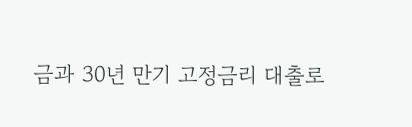금과 30년 만기 고정금리 대출로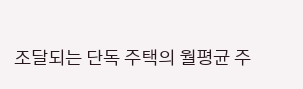조달되는 단독 주택의 월평균 주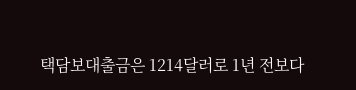택담보대출금은 1214달러로 1년 전보다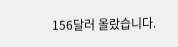156달러 올랐습니다.